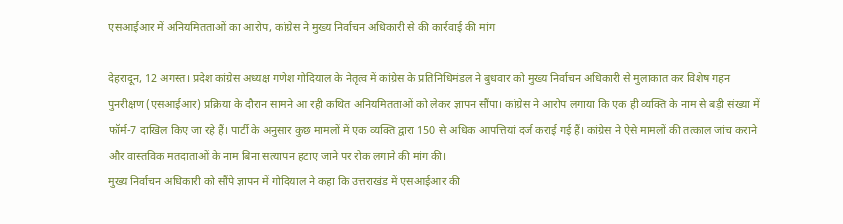एसआईआर में अनियमितताओं का आरोप, कांग्रेस ने मुख्य निर्वाचन अधिकारी से की कार्रवाई की मांग

देहरादून, 12 अगस्त। प्रदेश कांग्रेस अध्यक्ष गणेश गोदियाल के नेतृत्व में कांग्रेस के प्रतिनिधिमंडल ने बुधवार को मुख्य निर्वाचन अधिकारी से मुलाकात कर विशेष गहन पुनरीक्षण (एसआईआर) प्रक्रिया के दौरान सामने आ रही कथित अनियमितताओं को लेकर ज्ञापन सौंपा। कांग्रेस ने आरोप लगाया कि एक ही व्यक्ति के नाम से बड़ी संख्या में फॉर्म-7 दाखिल किए जा रहे हैं। पार्टी के अनुसार कुछ मामलों में एक व्यक्ति द्वारा 150 से अधिक आपत्तियां दर्ज कराई गई हैं। कांग्रेस ने ऐसे मामलों की तत्काल जांच कराने और वास्तविक मतदाताओं के नाम बिना सत्यापन हटाए जाने पर रोक लगाने की मांग की।
मुख्य निर्वाचन अधिकारी को सौंपे ज्ञापन में गोदियाल ने कहा कि उत्तराखंड में एसआईआर की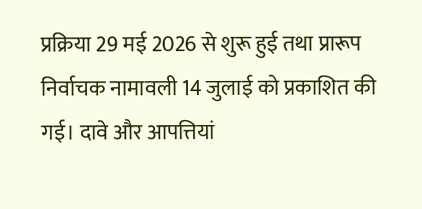प्रक्रिया 29 मई 2026 से शुरू हुई तथा प्रारूप निर्वाचक नामावली 14 जुलाई को प्रकाशित की गई। दावे और आपत्तियां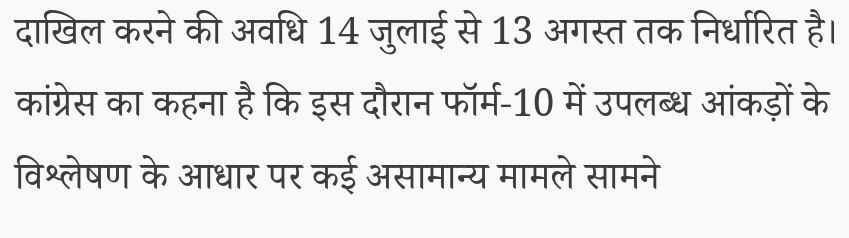दाखिल करने की अवधि 14 जुलाई से 13 अगस्त तक निर्धारित है। कांग्रेस का कहना है कि इस दौरान फॉर्म-10 में उपलब्ध आंकड़ों के विश्लेषण के आधार पर कई असामान्य मामले सामने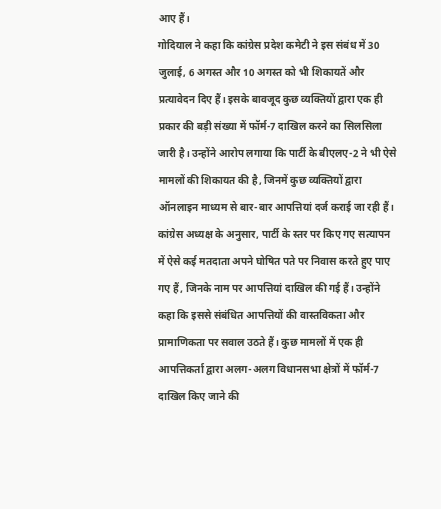आए हैं।
गोदियाल ने कहा कि कांग्रेस प्रदेश कमेटी ने इस संबंध में 30 जुलाई, 6 अगस्त और 10 अगस्त को भी शिकायतें और प्रत्यावेदन दिए हैं। इसके बावजूद कुछ व्यक्तियों द्वारा एक ही प्रकार की बड़ी संख्या में फॉर्म-7 दाखिल करने का सिलसिला जारी है। उन्होंने आरोप लगाया कि पार्टी के बीएलए-2 ने भी ऐसे मामलों की शिकायत की है, जिनमें कुछ व्यक्तियों द्वारा ऑनलाइन माध्यम से बार-बार आपत्तियां दर्ज कराई जा रही हैं।
कांग्रेस अध्यक्ष के अनुसार, पार्टी के स्तर पर किए गए सत्यापन में ऐसे कई मतदाता अपने घोषित पते पर निवास करते हुए पाए गए हैं, जिनके नाम पर आपत्तियां दाखिल की गई हैं। उन्होंने कहा कि इससे संबंधित आपत्तियों की वास्तविकता और प्रामाणिकता पर सवाल उठते हैं। कुछ मामलों में एक ही आपत्तिकर्ता द्वारा अलग-अलग विधानसभा क्षेत्रों में फॉर्म-7 दाखिल किए जाने की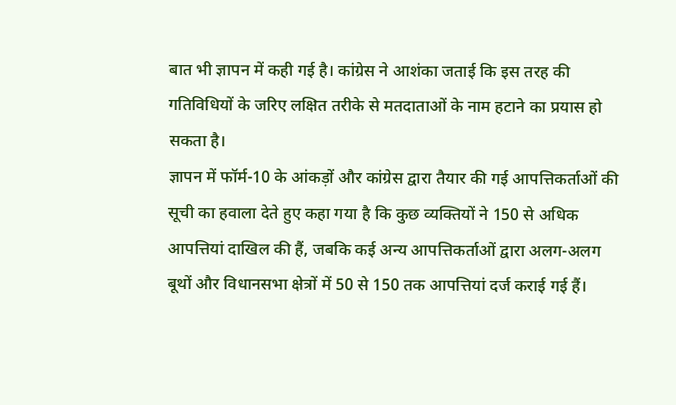बात भी ज्ञापन में कही गई है। कांग्रेस ने आशंका जताई कि इस तरह की गतिविधियों के जरिए लक्षित तरीके से मतदाताओं के नाम हटाने का प्रयास हो सकता है।
ज्ञापन में फॉर्म-10 के आंकड़ों और कांग्रेस द्वारा तैयार की गई आपत्तिकर्ताओं की सूची का हवाला देते हुए कहा गया है कि कुछ व्यक्तियों ने 150 से अधिक आपत्तियां दाखिल की हैं, जबकि कई अन्य आपत्तिकर्ताओं द्वारा अलग-अलग बूथों और विधानसभा क्षेत्रों में 50 से 150 तक आपत्तियां दर्ज कराई गई हैं।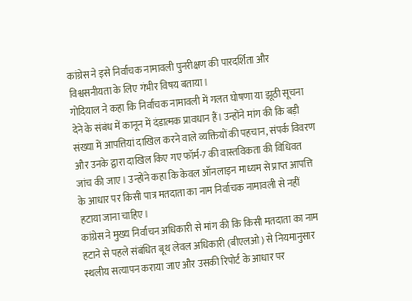कांग्रेस ने इसे निर्वाचक नामावली पुनरीक्षण की पारदर्शिता और विश्वसनीयता के लिए गंभीर विषय बताया।
गोदियाल ने कहा कि निर्वाचक नामावली में गलत घोषणा या झूठी सूचना देने के संबंध में कानून में दंडात्मक प्रावधान हैं। उन्होंने मांग की कि बड़ी संख्या में आपत्तियां दाखिल करने वाले व्यक्तियों की पहचान, संपर्क विवरण और उनके द्वारा दाखिल किए गए फॉर्म-7 की वास्तविकता की विधिवत जांच की जाए। उन्होंने कहा कि केवल ऑनलाइन माध्यम से प्राप्त आपत्ति के आधार पर किसी पात्र मतदाता का नाम निर्वाचक नामावली से नहीं हटाया जाना चाहिए।
कांग्रेस ने मुख्य निर्वाचन अधिकारी से मांग की कि किसी मतदाता का नाम हटाने से पहले संबंधित बूथ लेवल अधिकारी (बीएलओ) से नियमानुसार स्थलीय सत्यापन कराया जाए और उसकी रिपोर्ट के आधार पर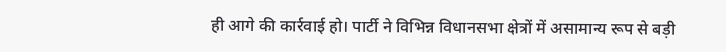ही आगे की कार्रवाई हो। पार्टी ने विभिन्न विधानसभा क्षेत्रों में असामान्य रूप से बड़ी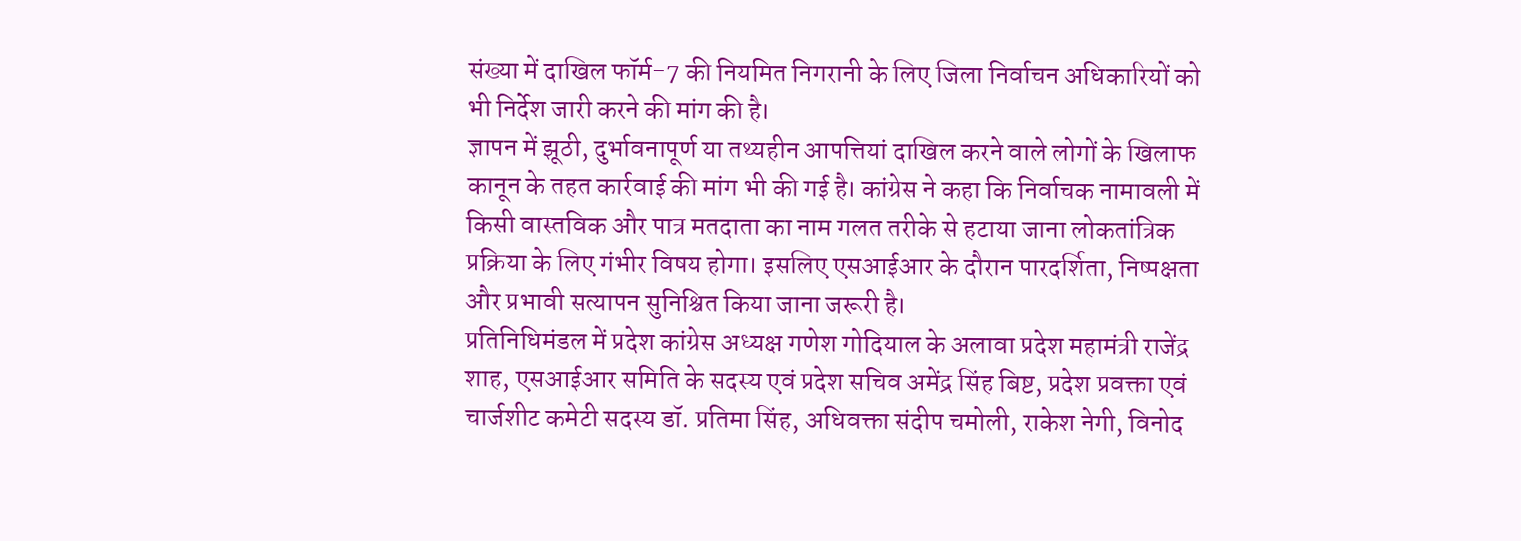संख्या में दाखिल फॉर्म-7 की नियमित निगरानी के लिए जिला निर्वाचन अधिकारियों को भी निर्देश जारी करने की मांग की है।
ज्ञापन में झूठी, दुर्भावनापूर्ण या तथ्यहीन आपत्तियां दाखिल करने वाले लोगों के खिलाफ कानून के तहत कार्रवाई की मांग भी की गई है। कांग्रेस ने कहा कि निर्वाचक नामावली में किसी वास्तविक और पात्र मतदाता का नाम गलत तरीके से हटाया जाना लोकतांत्रिक प्रक्रिया के लिए गंभीर विषय होगा। इसलिए एसआईआर के दौरान पारदर्शिता, निष्पक्षता और प्रभावी सत्यापन सुनिश्चित किया जाना जरूरी है।
प्रतिनिधिमंडल में प्रदेश कांग्रेस अध्यक्ष गणेश गोदियाल के अलावा प्रदेश महामंत्री राजेंद्र शाह, एसआईआर समिति के सदस्य एवं प्रदेश सचिव अमेंद्र सिंह बिष्ट, प्रदेश प्रवक्ता एवं चार्जशीट कमेटी सदस्य डॉ. प्रतिमा सिंह, अधिवक्ता संदीप चमोली, राकेश नेगी, विनोद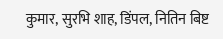कुमार, सुरभि शाह, डिंपल, नितिन बिष्ट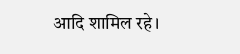आदि शामिल रहे।